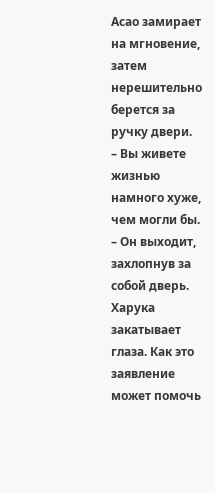Асао замирает на мгновение, затем нерешительно берется за ручку двери.
– Вы живете жизнью намного хуже, чем могли бы. – Он выходит, захлопнув за собой дверь.
Харука закатывает глаза. Как это заявление может помочь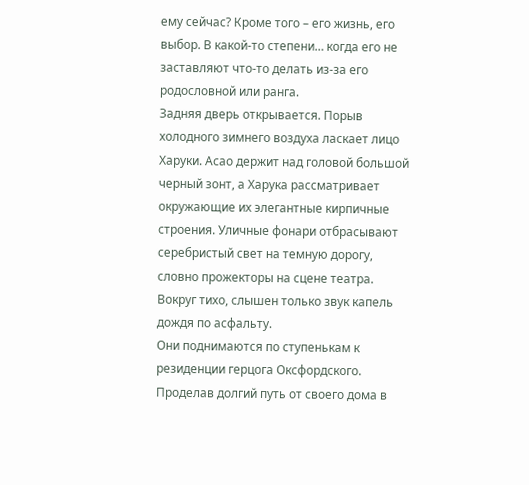ему сейчас? Кроме того – его жизнь, его выбор. В какой-то степени… когда его не заставляют что-то делать из-за его родословной или ранга.
Задняя дверь открывается. Порыв холодного зимнего воздуха ласкает лицо Харуки. Асао держит над головой большой черный зонт, а Харука рассматривает окружающие их элегантные кирпичные строения. Уличные фонари отбрасывают серебристый свет на темную дорогу, словно прожекторы на сцене театра. Вокруг тихо, слышен только звук капель дождя по асфальту.
Они поднимаются по ступенькам к резиденции герцога Оксфордского. Проделав долгий путь от своего дома в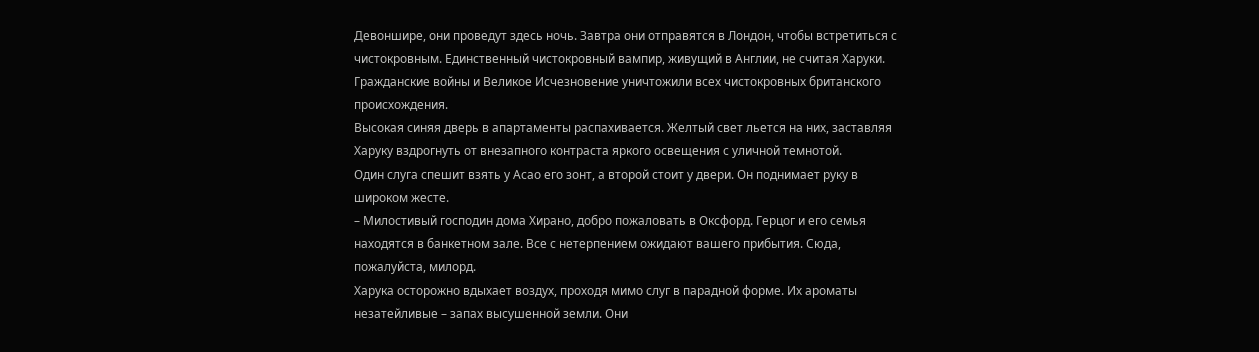Девоншире, они проведут здесь ночь. Завтра они отправятся в Лондон, чтобы встретиться с чистокровным. Единственный чистокровный вампир, живущий в Англии, не считая Харуки.
Гражданские войны и Великое Исчезновение уничтожили всех чистокровных британского происхождения.
Высокая синяя дверь в апартаменты распахивается. Желтый свет льется на них, заставляя Харуку вздрогнуть от внезапного контраста яркого освещения с уличной темнотой.
Один слуга спешит взять у Асао его зонт, а второй стоит у двери. Он поднимает руку в широком жесте.
– Милостивый господин дома Хирано, добро пожаловать в Оксфорд. Герцог и его семья находятся в банкетном зале. Все с нетерпением ожидают вашего прибытия. Сюда, пожалуйста, милорд.
Харука осторожно вдыхает воздух, проходя мимо слуг в парадной форме. Их ароматы незатейливые – запах высушенной земли. Они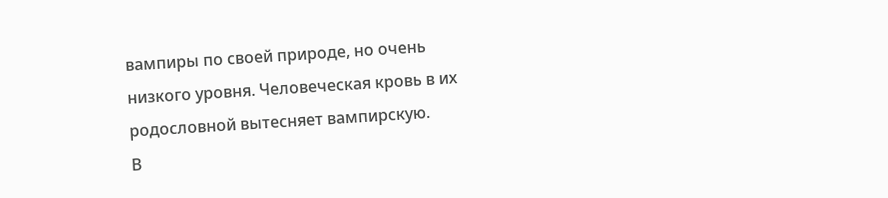вампиры по своей природе, но очень низкого уровня. Человеческая кровь в их родословной вытесняет вампирскую.
В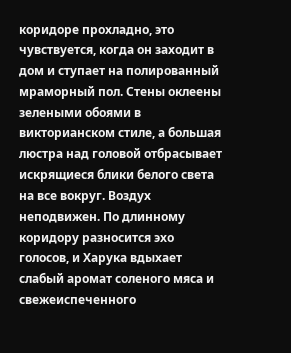коридоре прохладно, это чувствуется, когда он заходит в дом и ступает на полированный мраморный пол. Стены оклеены зелеными обоями в викторианском стиле, а большая люстра над головой отбрасывает искрящиеся блики белого света на все вокруг. Воздух неподвижен. По длинному коридору разносится эхо голосов, и Харука вдыхает слабый аромат соленого мяса и свежеиспеченного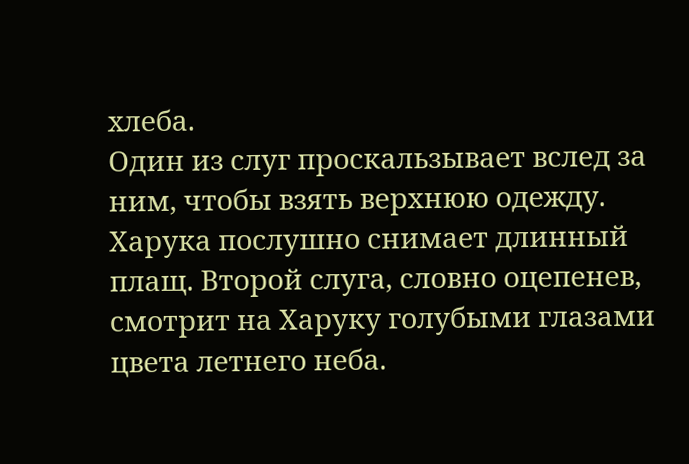хлеба.
Один из слуг проскальзывает вслед за ним, чтобы взять верхнюю одежду. Харука послушно снимает длинный плащ. Второй слуга, словно оцепенев, смотрит на Харуку голубыми глазами цвета летнего неба.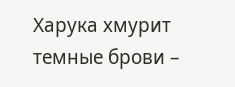Харука хмурит темные брови –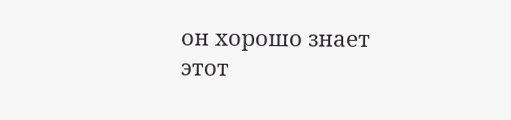он хорошо знает этот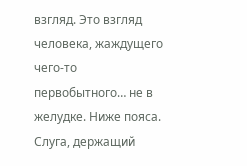взгляд. Это взгляд человека, жаждущего чего-то первобытного… не в желудке. Ниже пояса.
Слуга, держащий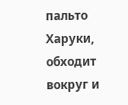пальто Харуки, обходит вокруг и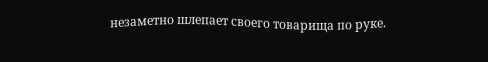незаметно шлепает своего товарища по руке.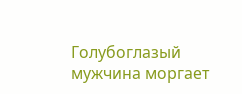Голубоглазый мужчина моргает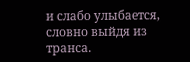и слабо улыбается, словно выйдя из транса.